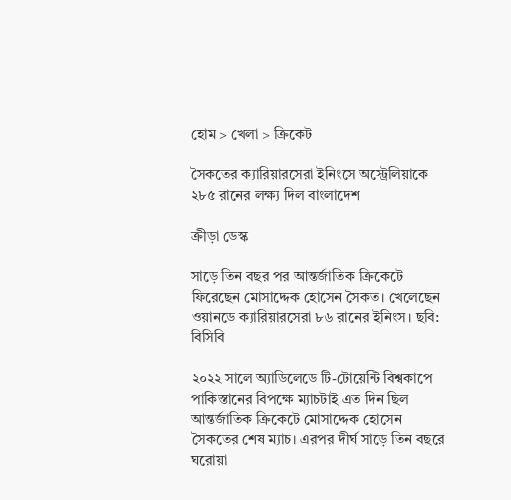হোম > খেলা > ক্রিকেট

সৈকতের ক্যারিয়ারসেরা ইনিংসে অস্ট্রেলিয়াকে ২৮৫ রানের লক্ষ্য দিল বাংলাদেশ

ক্রীড়া ডেস্ক

সাড়ে তিন বছর পর আন্তর্জাতিক ক্রিকেটে ফিরেছেন মোসাদ্দেক হোসেন সৈকত। খেলেছেন ওয়ানডে ক্যারিয়ারসেরা ৮৬ রানের ইনিংস। ছবি: বিসিবি

২০২২ সালে অ্যাডিলেডে টি-টোয়েন্টি বিশ্বকাপে পাকিস্তানের বিপক্ষে ম্যাচটাই এত দিন ছিল আন্তর্জাতিক ক্রিকেটে মোসাদ্দেক হোসেন সৈকতের শেষ ম্যাচ। এরপর দীর্ঘ সাড়ে তিন বছরে ঘরোয়া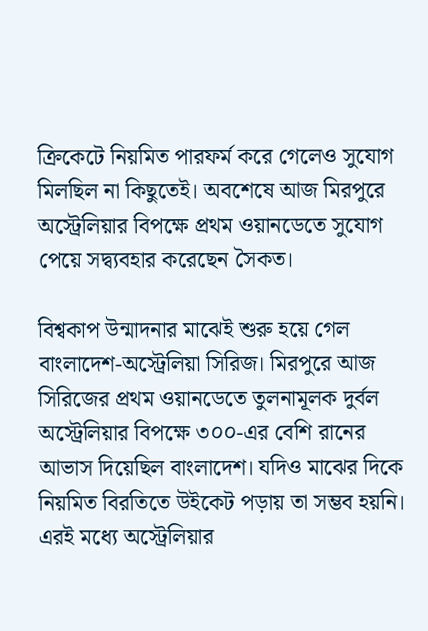ক্রিকেটে নিয়মিত পারফর্ম করে গেলেও সুযোগ মিলছিল না কিছুতেই। অবশেষে আজ মিরপুরে অস্ট্রেলিয়ার বিপক্ষে প্রথম ওয়ানডেতে সুযোগ পেয়ে সদ্ব্যবহার করেছেন সৈকত।

বিশ্বকাপ উন্মাদনার মাঝেই শুরু হয়ে গেল বাংলাদেশ-অস্ট্রেলিয়া সিরিজ। মিরপুরে আজ সিরিজের প্রথম ওয়ানডেতে তুলনামূলক দুর্বল অস্ট্রেলিয়ার বিপক্ষে ৩০০-এর বেশি রানের আভাস দিয়েছিল বাংলাদেশ। যদিও মাঝের দিকে নিয়মিত বিরতিতে উইকেট পড়ায় তা সম্ভব হয়নি। এরই মধ্যে অস্ট্রেলিয়ার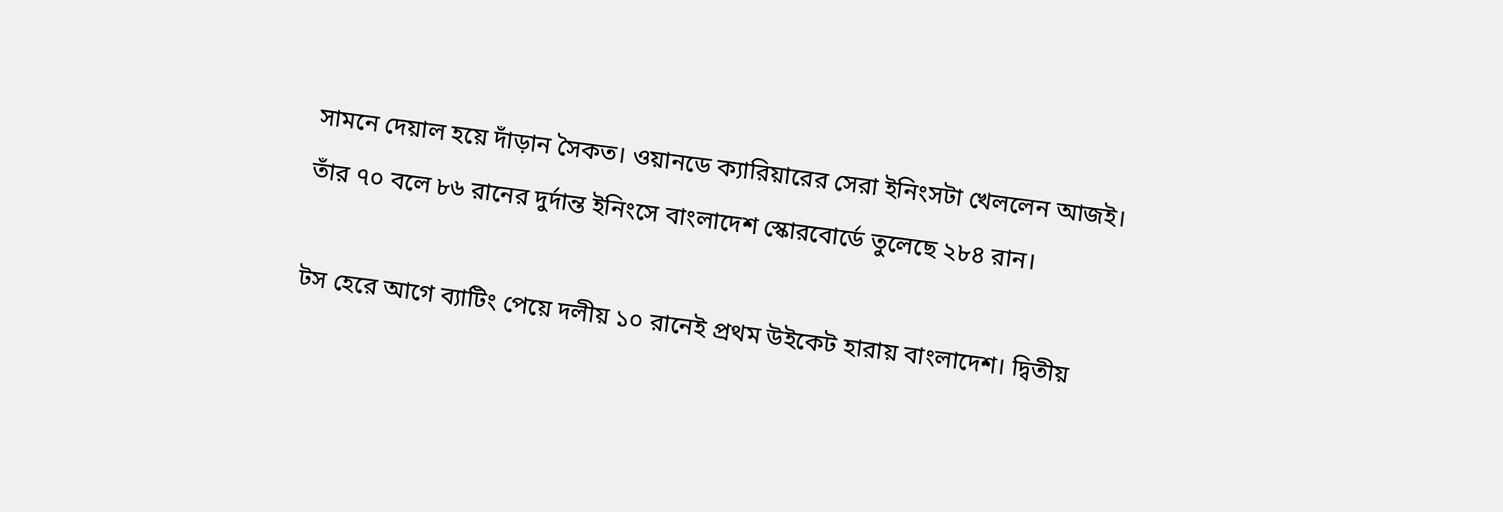সামনে দেয়াল হয়ে দাঁড়ান সৈকত। ওয়ানডে ক্যারিয়ারের সেরা ইনিংসটা খেললেন আজই। তাঁর ৭০ বলে ৮৬ রানের দুর্দান্ত ইনিংসে বাংলাদেশ স্কোরবোর্ডে তুলেছে ২৮৪ রান।

টস হেরে আগে ব্যাটিং পেয়ে দলীয় ১০ রানেই প্রথম উইকেট হারায় বাংলাদেশ। দ্বিতীয়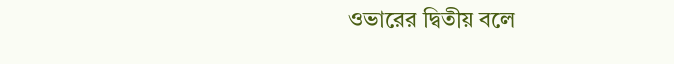ওভারের দ্বিতীয় বলে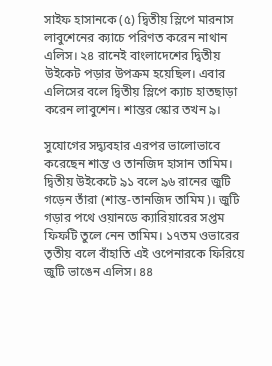সাইফ হাসানকে (৫) দ্বিতীয় স্লিপে মারনাস লাবুশেনের ক্যাচে পরিণত করেন নাথান এলিস। ২৪ রানেই বাংলাদেশের দ্বিতীয় উইকেট পড়ার উপক্রম হয়েছিল। এবার এলিসের বলে দ্বিতীয় স্লিপে ক্যাচ হাতছাড়া করেন লাবুশেন। শান্তর স্কোর তখন ৯।

সুযোগের সদ্ব্যবহার এরপর ভালোভাবে করেছেন শান্ত ও তানজিদ হাসান তামিম। দ্বিতীয় উইকেটে ৯১ বলে ৯৬ রানের জুটি গড়েন তাঁরা (শান্ত-তানজিদ তামিম)। জুটি গড়ার পথে ওয়ানডে ক্যারিয়ারের সপ্তম ফিফটি তুলে নেন তামিম। ১৭তম ওভারের তৃতীয় বলে বাঁহাতি এই ওপেনারকে ফিরিয়ে জুটি ভাঙেন এলিস। ৪৪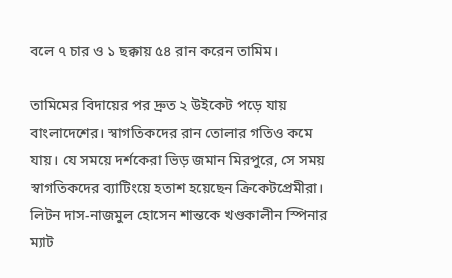বলে ৭ চার ও ১ ছক্কায় ৫৪ রান করেন তামিম।

তামিমের বিদায়ের পর দ্রুত ২ উইকেট পড়ে যায় বাংলাদেশের। স্বাগতিকদের রান তোলার গতিও কমে যায়। যে সময়ে দর্শকেরা ভিড় জমান মিরপুরে, সে সময় স্বাগতিকদের ব্যাটিংয়ে হতাশ হয়েছেন ক্রিকেটপ্রেমীরা। লিটন দাস-নাজমুল হোসেন শান্তকে খণ্ডকালীন স্পিনার ম্যাট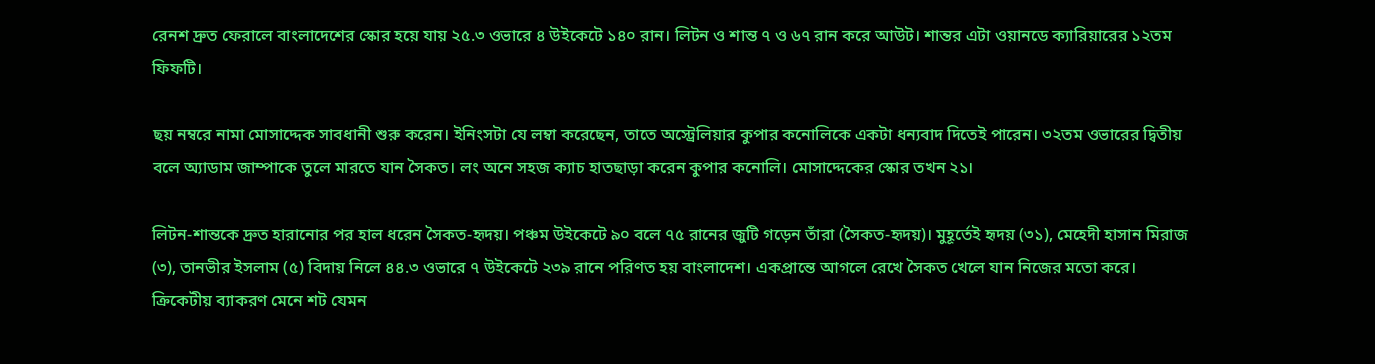রেনশ দ্রুত ফেরালে বাংলাদেশের স্কোর হয়ে যায় ২৫.৩ ওভারে ৪ উইকেটে ১৪০ রান। লিটন ও শান্ত ৭ ও ৬৭ রান করে আউট। শান্তর এটা ওয়ানডে ক্যারিয়ারের ১২তম ফিফটি।

ছয় নম্বরে নামা মোসাদ্দেক সাবধানী শুরু করেন। ইনিংসটা যে লম্বা করেছেন, তাতে অস্ট্রেলিয়ার কুপার কনোলিকে একটা ধন্যবাদ দিতেই পারেন। ৩২তম ওভারের দ্বিতীয় বলে অ্যাডাম জাম্পাকে তুলে মারতে যান সৈকত। লং অনে সহজ ক্যাচ হাতছাড়া করেন কুপার কনোলি। মোসাদ্দেকের স্কোর তখন ২১।

লিটন-শান্তকে দ্রুত হারানোর পর হাল ধরেন সৈকত-হৃদয়। পঞ্চম উইকেটে ৯০ বলে ৭৫ রানের জুটি গড়েন তাঁরা (সৈকত-হৃদয়)। মুহূর্তেই হৃদয় (৩১), মেহেদী হাসান মিরাজ (৩), তানভীর ইসলাম (৫) বিদায় নিলে ৪৪.৩ ওভারে ৭ উইকেটে ২৩৯ রানে পরিণত হয় বাংলাদেশ। একপ্রান্তে আগলে রেখে সৈকত খেলে যান নিজের মতো করে। ক্রিকেটীয় ব্যাকরণ মেনে শট যেমন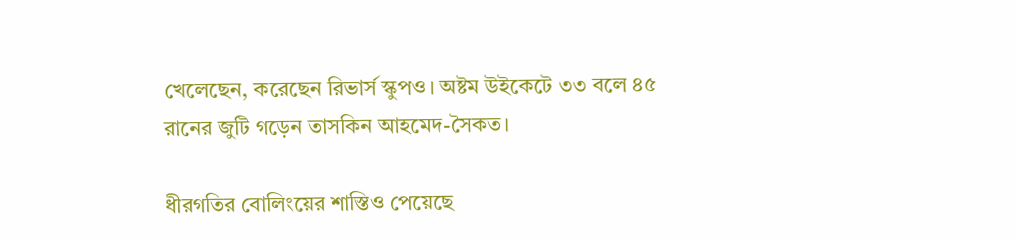খেলেছেন, করেছেন রিভার্স স্কুপও। অষ্টম উইকেটে ৩৩ বলে ৪৫ রানের জুটি গড়েন তাসকিন আহমেদ-সৈকত।

ধীরগতির বোলিংয়ের শাস্তিও পেয়েছে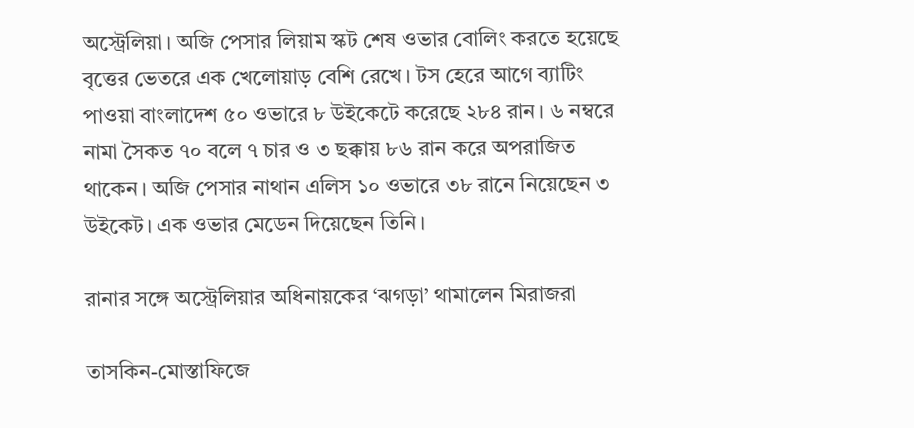অস্ট্রেলিয়া। অজি পেসার লিয়াম স্কট শেষ ওভার বোলিং করতে হয়েছে বৃত্তের ভেতরে এক খেলোয়াড় বেশি রেখে। টস হেরে আগে ব্যাটিং পাওয়া বাংলাদেশ ৫০ ওভারে ৮ উইকেটে করেছে ২৮৪ রান। ৬ নম্বরে নামা সৈকত ৭০ বলে ৭ চার ও ৩ ছক্কায় ৮৬ রান করে অপরাজিত থাকেন। অজি পেসার নাথান এলিস ১০ ওভারে ৩৮ রানে নিয়েছেন ৩ উইকেট। এক ওভার মেডেন দিয়েছেন তিনি।

রানার সঙ্গে অস্ট্রেলিয়ার অধিনায়কের ‘ঝগড়া’ থামালেন মিরাজরা

তাসকিন-মোস্তাফিজে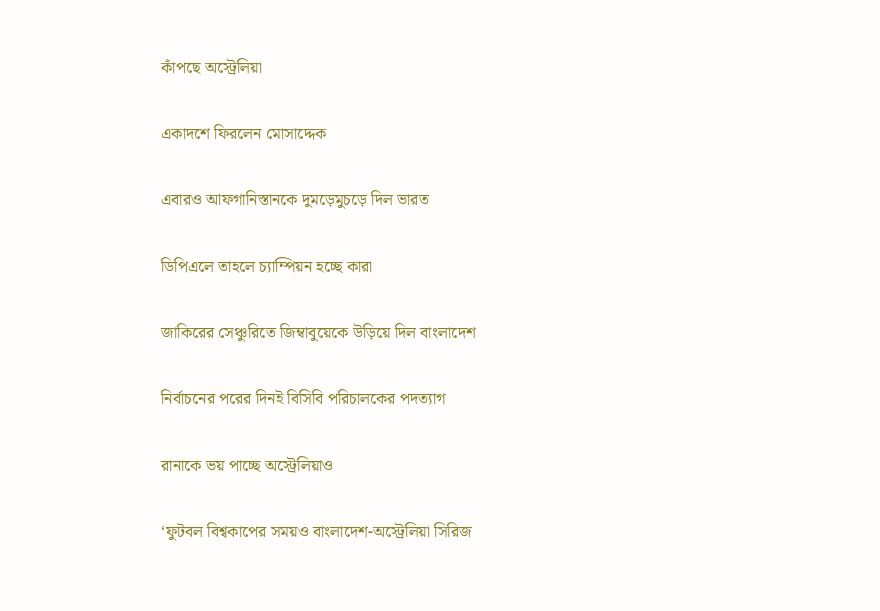কাঁপছে অস্ট্রেলিয়া

একাদশে ফিরলেন মোসাদ্দেক

এবারও আফগানিস্তানকে দুমড়েমুচড়ে দিল ভারত

ডিপিএলে তাহলে চ্যাম্পিয়ন হচ্ছে কারা

জাকিরের সেঞ্চুরিতে জিম্বাবুয়েকে উড়িয়ে দিল বাংলাদেশ

নির্বাচনের পরের দিনই বিসিবি পরিচালকের পদত্যাগ

রানাকে ভয় পাচ্ছে অস্ট্রেলিয়াও

‘ফুটবল বিশ্বকাপের সময়ও বাংলাদেশ-অস্ট্রেলিয়া সিরিজ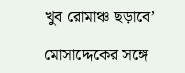খুব রোমাঞ্চ ছড়াবে’

মোসাদ্দেকের সঙ্গে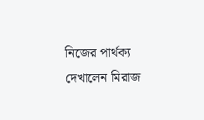নিজের পার্থক্য দেখালেন মিরাজ